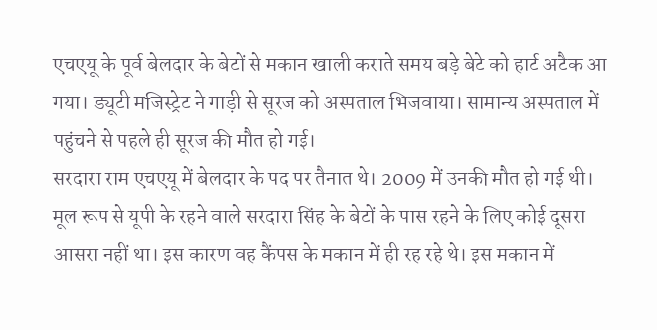एचएयू के पूर्व बेलदार के बेटों से मकान खाली कराते समय बड़े बेटे को हार्ट अटैक आ गया। ड्यूटी मजिस्ट्रेट ने गाड़ी से सूरज को अस्पताल भिजवाया। सामान्य अस्पताल में पहुंचने से पहले ही सूरज की मौत हो गई।
सरदारा राम एचएयू में बेलदार के पद पर तैनात थे। 2009 में उनकी मौत हो गई थी। मूल रूप से यूपी के रहने वाले सरदारा सिंह के बेटों के पास रहने के लिए कोई दूसरा आसरा नहीं था। इस कारण वह कैंपस के मकान में ही रह रहे थे। इस मकान में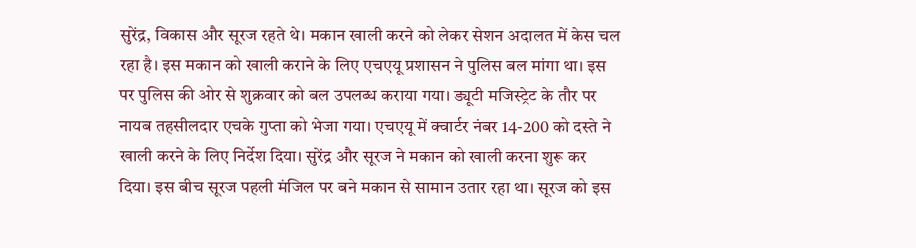सुरेंद्र, विकास और सूरज रहते थे। मकान खाली करने को लेकर सेशन अदालत में केस चल रहा है। इस मकान को खाली कराने के लिए एचएयू प्रशासन ने पुलिस बल मांगा था। इस पर पुलिस की ओर से शुक्रवार को बल उपलब्ध कराया गया। ड्यूटी मजिस्ट्रेट के तौर पर नायब तहसीलदार एचके गुप्ता को भेजा गया। एचएयू में क्वार्टर नंबर 14-200 को दस्ते ने खाली करने के लिए निर्देश दिया। सुरेंद्र और सूरज ने मकान को खाली करना शुरू कर दिया। इस बीच सूरज पहली मंजिल पर बने मकान से सामान उतार रहा था। सूरज को इस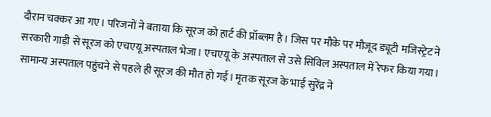दौरान चक्कर आ गए। परिजनों ने बताया कि सूरज को हार्ट की प्रॉब्लम है। जिस पर मौके पर मौजूद ड्यूटी मजिस्ट्रेट ने सरकारी गाड़ी से सूरज को एचएयू अस्पताल भेजा। एचएयू के अस्पताल से उसे सिविल अस्पताल में रेफर किया गया। सामान्य अस्पताल पहुंचने से पहले ही सूरज की मौत हो गई। मृतक सूरज के भाई सुरेंद्र ने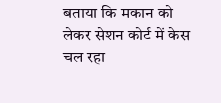बताया कि मकान को लेकर सेशन कोर्ट में केस चल रहा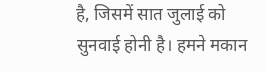है, जिसमें सात जुलाई को सुनवाई होनी है। हमने मकान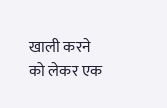खाली करने को लेकर एक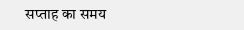सप्ताह का समय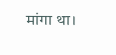मांगा था।